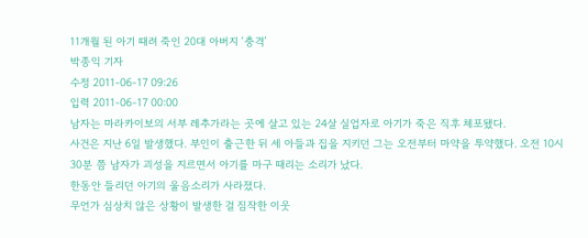11개월 된 아기 때려 죽인 20대 아버지 ‘충격’
박종익 기자
수정 2011-06-17 09:26
입력 2011-06-17 00:00
남자는 마라카이보의 서부 레추가라는 곳에 살고 있는 24살 실업자로 아기가 죽은 직후 체포됐다.
사건은 지난 6일 발생했다. 부인이 출근한 뒤 세 아들과 집을 지키던 그는 오전부터 마약을 투약했다. 오전 10시30분 쯤 남자가 괴성을 지르면서 아기를 마구 때리는 소리가 났다.
한동안 들리던 아기의 울음소리가 사라졌다.
무언가 심상치 않은 상황이 발생한 걸 짐작한 이웃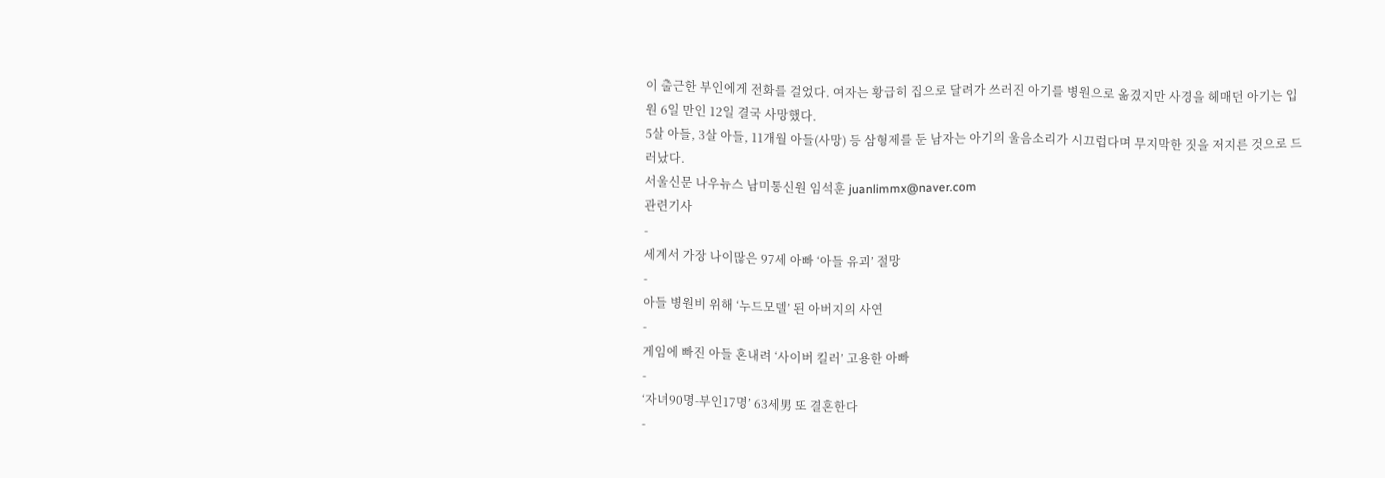이 출근한 부인에게 전화를 걸었다. 여자는 황급히 집으로 달려가 쓰러진 아기를 병원으로 옮겼지만 사경을 헤매던 아기는 입원 6일 만인 12일 결국 사망했다.
5살 아들, 3살 아들, 11개월 아들(사망) 등 삼형제를 둔 남자는 아기의 울음소리가 시끄럽다며 무지막한 짓을 저지른 것으로 드러났다.
서울신문 나우뉴스 남미통신원 임석훈 juanlimmx@naver.com
관련기사
-
세계서 가장 나이많은 97세 아빠 ‘아들 유괴’ 절망
-
아들 병원비 위해 ‘누드모델’ 된 아버지의 사연
-
게임에 빠진 아들 혼내려 ‘사이버 킬러’ 고용한 아빠
-
‘자녀90명-부인17명’ 63세男 또 결혼한다
-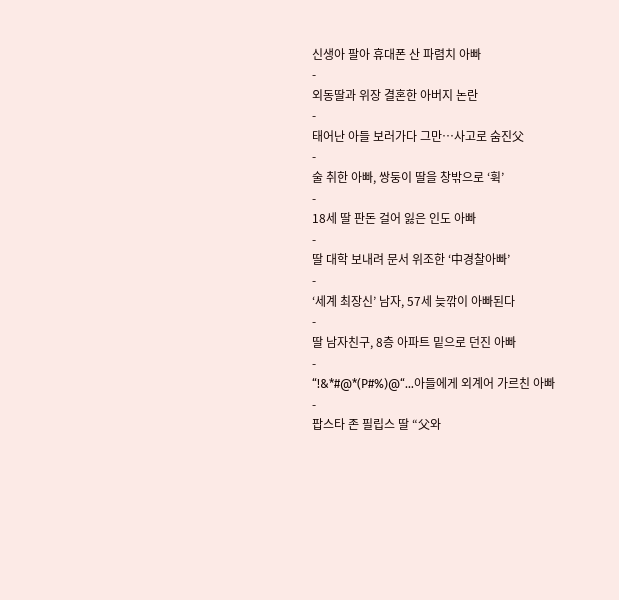신생아 팔아 휴대폰 산 파렴치 아빠
-
외동딸과 위장 결혼한 아버지 논란
-
태어난 아들 보러가다 그만…사고로 숨진父
-
술 취한 아빠, 쌍둥이 딸을 창밖으로 ‘휙’
-
18세 딸 판돈 걸어 잃은 인도 아빠
-
딸 대학 보내려 문서 위조한 ‘中경찰아빠’
-
‘세계 최장신’ 남자, 57세 늦깎이 아빠된다
-
딸 남자친구, 8층 아파트 밑으로 던진 아빠
-
“!&*#@*(P#%)@“…아들에게 외계어 가르친 아빠
-
팝스타 존 필립스 딸 “父와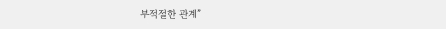부적절한 관계”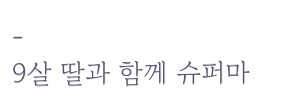-
9살 딸과 함께 슈퍼마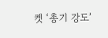켓 ‘총기 강도’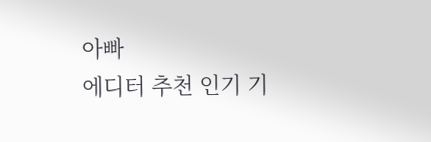아빠
에디터 추천 인기 기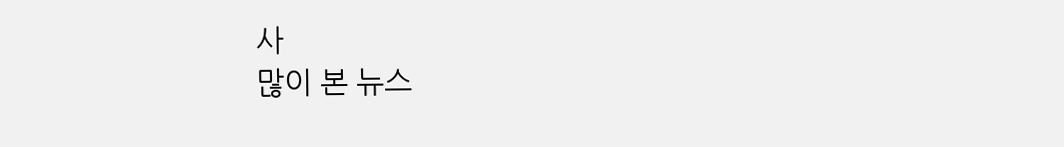사
많이 본 뉴스